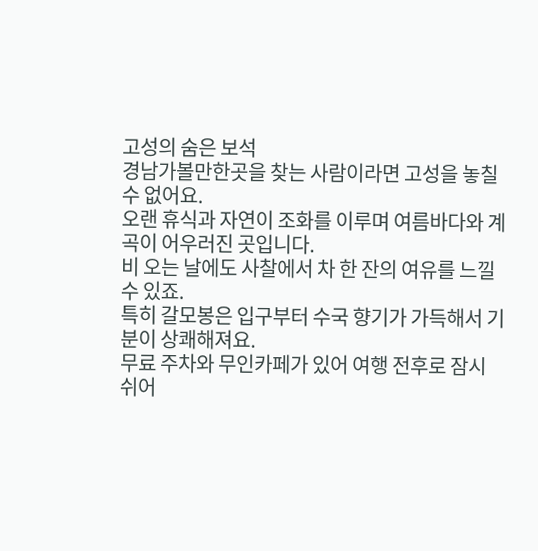고성의 숨은 보석
경남가볼만한곳을 찾는 사람이라면 고성을 놓칠 수 없어요.
오랜 휴식과 자연이 조화를 이루며 여름바다와 계곡이 어우러진 곳입니다.
비 오는 날에도 사찰에서 차 한 잔의 여유를 느낄 수 있죠.
특히 갈모봉은 입구부터 수국 향기가 가득해서 기분이 상쾌해져요.
무료 주차와 무인카페가 있어 여행 전후로 잠시 쉬어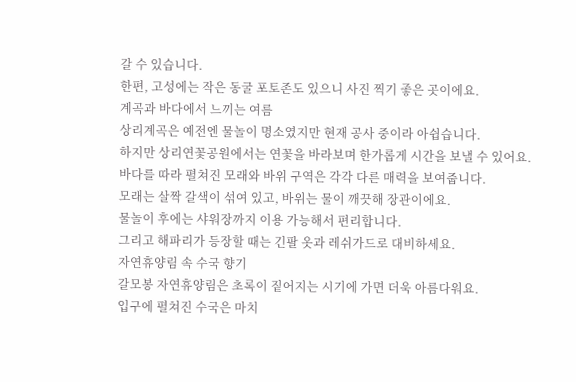갈 수 있습니다.
한편, 고성에는 작은 동굴 포토존도 있으니 사진 찍기 좋은 곳이에요.
계곡과 바다에서 느끼는 여름
상리계곡은 예전엔 물놀이 명소였지만 현재 공사 중이라 아쉽습니다.
하지만 상리연꽃공원에서는 연꽃을 바라보며 한가롭게 시간을 보낼 수 있어요.
바다를 따라 펼쳐진 모래와 바위 구역은 각각 다른 매력을 보여줍니다.
모래는 살짝 갈색이 섞여 있고, 바위는 물이 깨끗해 장관이에요.
물놀이 후에는 샤워장까지 이용 가능해서 편리합니다.
그리고 해파리가 등장할 때는 긴팔 옷과 레쉬가드로 대비하세요.
자연휴양림 속 수국 향기
갈모봉 자연휴양림은 초록이 짙어지는 시기에 가면 더욱 아름다워요.
입구에 펼쳐진 수국은 마치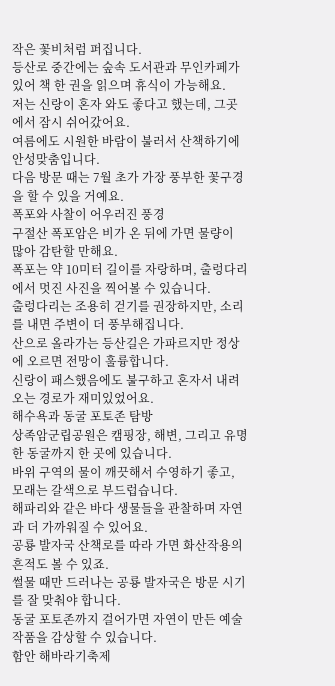작은 꽃비처럼 퍼집니다.
등산로 중간에는 숲속 도서관과 무인카페가 있어 책 한 권을 읽으며 휴식이 가능해요.
저는 신랑이 혼자 와도 좋다고 했는데, 그곳에서 잠시 쉬어갔어요.
여름에도 시원한 바람이 불러서 산책하기에 안성맞춤입니다.
다음 방문 때는 7월 초가 가장 풍부한 꽃구경을 할 수 있을 거예요.
폭포와 사찰이 어우러진 풍경
구절산 폭포암은 비가 온 뒤에 가면 물량이 많아 감탄할 만해요.
폭포는 약 10미터 길이를 자랑하며, 출렁다리에서 멋진 사진을 찍어볼 수 있습니다.
출렁다리는 조용히 걷기를 권장하지만, 소리를 내면 주변이 더 풍부해집니다.
산으로 올라가는 등산길은 가파르지만 정상에 오르면 전망이 훌륭합니다.
신랑이 패스했음에도 불구하고 혼자서 내려오는 경로가 재미있었어요.
해수욕과 동굴 포토존 탐방
상족암군립공원은 캠핑장, 해변, 그리고 유명한 동굴까지 한 곳에 있습니다.
바위 구역의 물이 깨끗해서 수영하기 좋고, 모래는 갈색으로 부드럽습니다.
해파리와 같은 바다 생물들을 관찰하며 자연과 더 가까워질 수 있어요.
공룡 발자국 산책로를 따라 가면 화산작용의 흔적도 볼 수 있죠.
썰물 때만 드러나는 공룡 발자국은 방문 시기를 잘 맞춰야 합니다.
동굴 포토존까지 걸어가면 자연이 만든 예술 작품을 감상할 수 있습니다.
함안 해바라기축제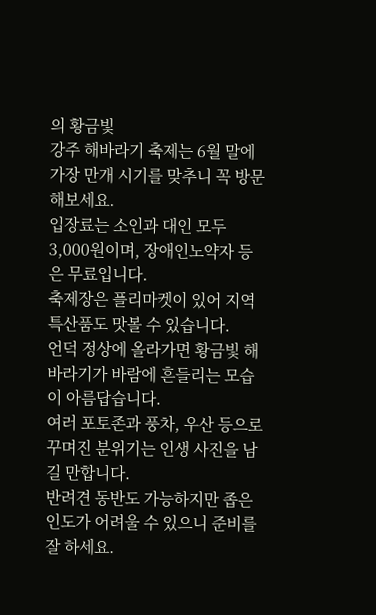의 황금빛
강주 해바라기 축제는 6월 말에 가장 만개 시기를 맞추니 꼭 방문해보세요.
입장료는 소인과 대인 모두 3,000원이며, 장애인노약자 등은 무료입니다.
축제장은 플리마켓이 있어 지역 특산품도 맛볼 수 있습니다.
언덕 정상에 올라가면 황금빛 해바라기가 바람에 흔들리는 모습이 아름답습니다.
여러 포토존과 풍차, 우산 등으로 꾸며진 분위기는 인생 사진을 남길 만합니다.
반려견 동반도 가능하지만 좁은 인도가 어려울 수 있으니 준비를 잘 하세요.